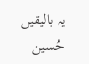یہ بالیقیں حُسین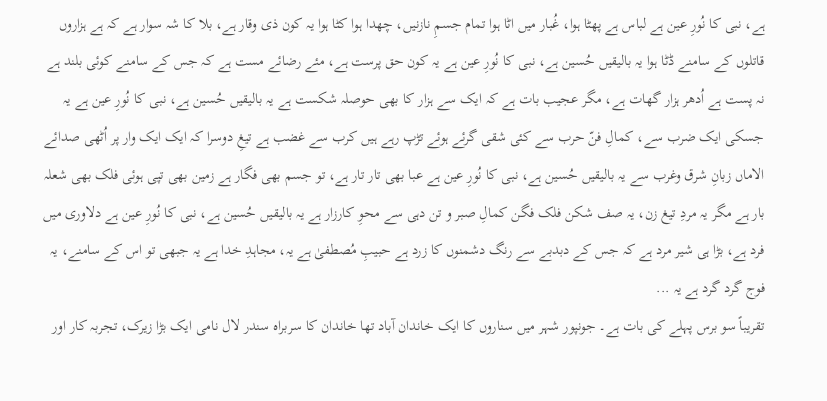ہے، نبی کا نُورِ عین ہے لباس ہے پھٹا ہوا، غُبار میں اٹا ہوا تمام جسمِ نازنیں، چھدا ہوا کٹا ہوا یہ کون ذی وقار ہے، بلا کا شہ سوار ہے کہ ہے ہزاروں قاتلوں کے سامنے ڈٹا ہوا یہ بالیقیں حُسین ہے، نبی کا نُورِ عین ہے یہ کون حق پرست ہے، مئے رضائے مست ہے کہ جس کے سامنے کوئی بلند ہے نہ پست ہے اُدھر ہزار گھات ہے، مگر عجیب بات ہے کہ ایک سے ہزار کا بھی حوصلہ شکست ہے یہ بالیقیں حُسین ہے، نبی کا نُورِ عین ہے یہ جسکی ایک ضرب سے، کمالِ فنّ حرب سے کئی شقی گرئے ہوئے تڑپ رہے ہیں کرب سے غضب ہے تیغِ دوسرا کہ ایک ایک وار پر اُٹھی صدائے الاماں زبانِ شرق وغرب سے یہ بالیقیں حُسین ہے، نبی کا نُورِ عین ہے عبا بھی تار تار ہے، تو جسم بھی فگار ہے زمین بھی تپی ہوئی فلک بھی شعلہ بار ہے مگر یہ مردِ تیغ زن، یہ صف شکن فلک فگن کمالِ صبر و تن دہی سے محوِ کارزار ہے یہ بالیقیں حُسین ہے، نبی کا نُورِ عین ہے دلاوری میں فرد ہے، بڑا ہی شیر مرد ہے کہ جس کے دبدبے سے رنگ دشمنوں کا زرد ہے حبیبِ مُصطفیٰ ہے یہ، مجاہدِ خدا ہے یہ جبھی تو اس کے سامنے، یہ فوج گرد گرد ہے یہ ...
تقریباً سو برس پہلے کی بات ہے۔ جونپور شہر میں سناروں کا ایک خاندان آباد تھا خاندان کا سربراہ سندر لال نامی ایک بڑا زیرک، تجربہ کار اور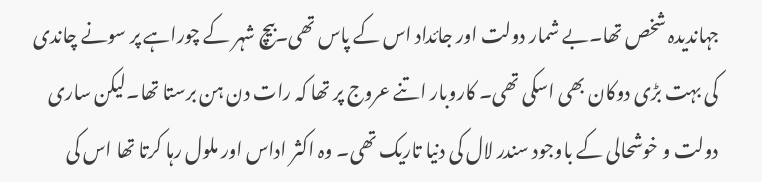جہاندیدہ شخص تھا۔بے شمار دولت اور جائداد اس کے پاس تھی۔بیچ شہر کے چوراہے پر سونے چاندی کی بہت بڑی دوکان بھی اسکی تھی۔ کاروبار اتنے عروج پر تھا کہ رات دن ہن برستا تھا۔لیکن ساری دولت و خوشحالی کے باوجود سندر لال کی دنیا تاریک تھی۔ وہ اکثر اداس اور ملول رہا کرتا تھا اس کی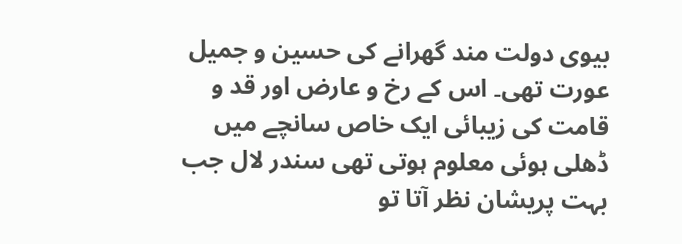بیوی دولت مند گھرانے کی حسین و جمیل عورت تھی۔ اس کے رخ و عارض اور قد و قامت کی زیبائی ایک خاص سانچے میں ڈھلی ہوئی معلوم ہوتی تھی سندر لال جب بہت پریشان نظر آتا تو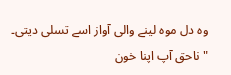وہ دل موہ لینے والی آواز اسے تسلی دیتی۔ " ناحق آپ اپنا خون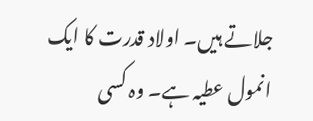جلاتے ہیں۔ اولاد قدرت کا ایک انمول عطیہ ہے۔ وہ کسی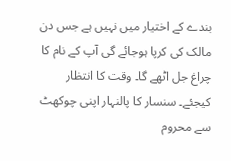بندے کے اختیار میں نہیں ہے جس دن مالک کی کرپا ہوجائے گی آپ کے نام کا چراغ جل اٹھے گا۔ وقت کا انتظار کیجئے۔ سنسار کا پالنہار اپنی چوکھٹ سے محروم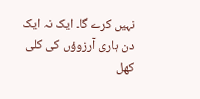نہیں کرے گا۔ ایک نہ ایک دن ہاری آرزوؤں کی کلی کھل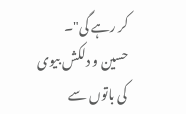کر رہے گی"۔ حسین و دلکش بیوی کی باتوں سے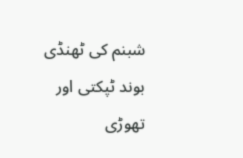شبنم کی ٹھنڈی بوند ٹپکتی اور تھوڑی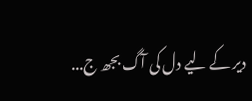دیر کے لیے دل کی آگ بجھ ج...